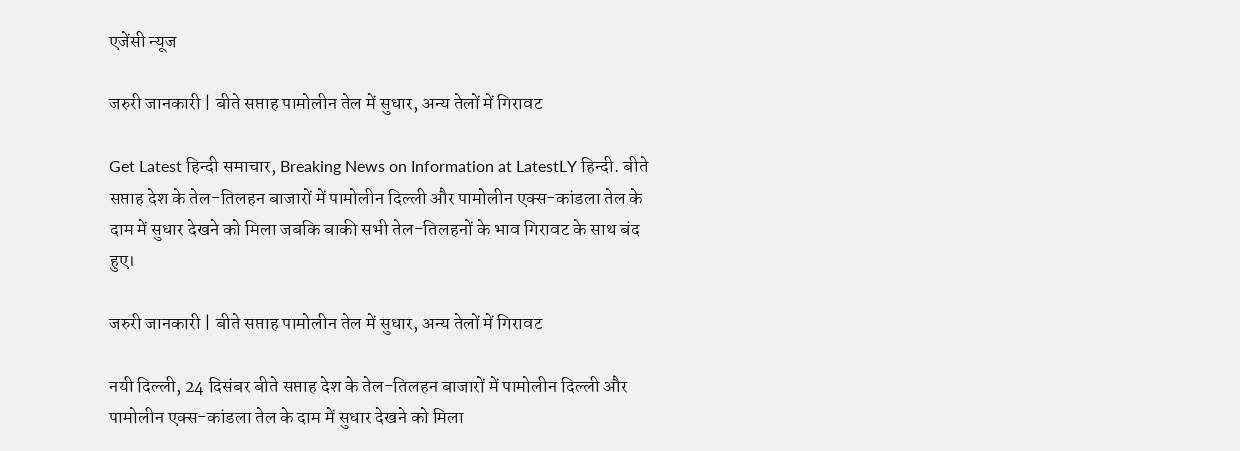एजेंसी न्यूज

जरुरी जानकारी | बीते सप्ताह पामोलीन तेल में सुधार, अन्य तेलों में गिरावट

Get Latest हिन्दी समाचार, Breaking News on Information at LatestLY हिन्दी. बीते सप्ताह देश के तेल-तिलहन बाजारों में पामोलीन दिल्ली और पामोलीन एक्स-कांडला तेल के दाम में सुधार देखने को मिला जबकि बाकी सभी तेल-तिलहनों के भाव गिरावट के साथ बंद हुए।

जरुरी जानकारी | बीते सप्ताह पामोलीन तेल में सुधार, अन्य तेलों में गिरावट

नयी दिल्ली, 24 दिसंबर बीते सप्ताह देश के तेल-तिलहन बाजारों में पामोलीन दिल्ली और पामोलीन एक्स-कांडला तेल के दाम में सुधार देखने को मिला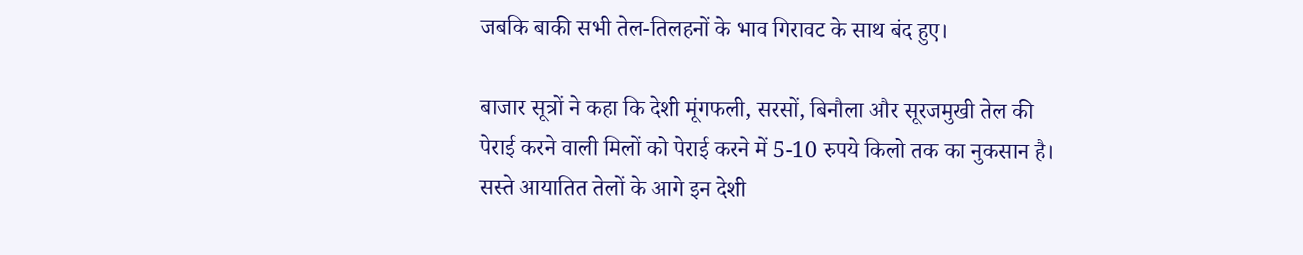जबकि बाकी सभी तेल-तिलहनों के भाव गिरावट के साथ बंद हुए।

बाजार सूत्रों ने कहा कि देशी मूंगफली, सरसों, बिनौला और सूरजमुखी तेल की पेराई करने वाली मिलों को पेराई करने में 5-10 रुपये किलो तक का नुकसान है। सस्ते आयातित तेलों के आगे इन देशी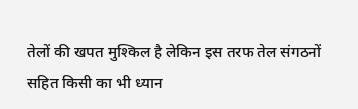तेलों की खपत मुश्किल है लेकिन इस तरफ तेल संगठनों सहित किसी का भी ध्यान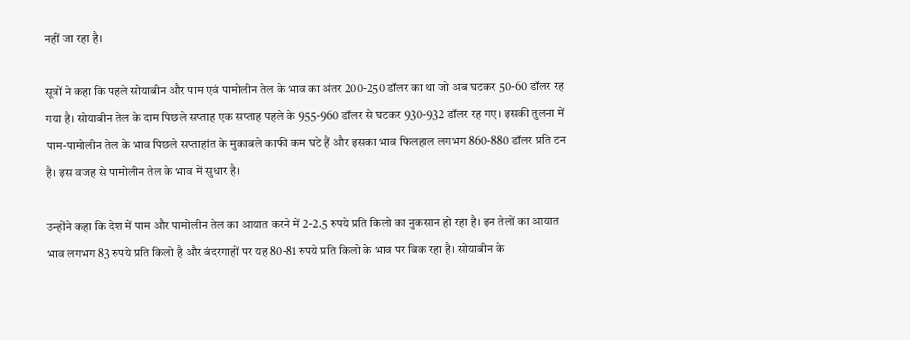नहीं जा रहा है।

सूत्रों ने कहा कि पहले सोयाबीन और पाम एवं पामोलीन तेल के भाव का अंतर 200-250 डॉलर का था जो अब घटकर 50-60 डॉलर रह गया है। सोयाबीन तेल के दाम पिछले सप्ताह एक सप्ताह पहले के 955-960 डॉलर से घटकर 930-932 डॉलर रह गए। इसकी तुलना में पाम-पामोलीन तेल के भाव पिछले सप्ताहांत के मुकाबले काफी कम घटे हैं और इसका भाव फिलहाल लगभग 860-880 डॉलर प्रति टन है। इस वजह से पामोलीन तेल के भाव में सुधार है।

उन्होंने कहा कि देश में पाम और पामोलीन तेल का आयात करने में 2-2.5 रुपये प्रति किलो का नुकसान हो रहा है। इन तेलों का आयात भाव लगभग 83 रुपये प्रति किलो है और बंदरगाहों पर यह 80-81 रुपये प्रति किलो के भाव पर बिक रहा है। सोयाबीन के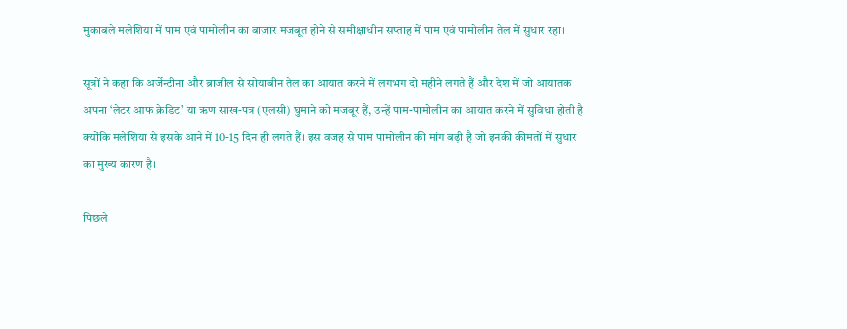मुकाबले मलेशिया में पाम एवं पामोलीन का बाजार मजबूत होने से समीक्षाधीन सप्ताह में पाम एवं पामोलीन तेल में सुधार रहा।

सूत्रों ने कहा कि अर्जेन्टीना और ब्राजील से सोयाबीन तेल का आयात करने में लगभग दो महीने लगते हैं और देश में जो आयातक अपना ‘लेटर आफ क्रेडिट’ या ऋण साख-पत्र (एलसी) घुमाने को मजबूर हैं, उन्हें पाम-पामोलीन का आयात करने में सुविधा होती है क्योंकि मलेशिया से इसके आने में 10-15 दिन ही लगते हैं। इस वजह से पाम पामोलीन की मांग बढ़ी है जो इनकी कीमतों में सुधार का मुख्य कारण है।

पिछले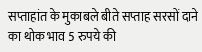सप्ताहांत के मुकाबले बीते सप्ताह सरसों दाने का थोक भाव 5 रुपये की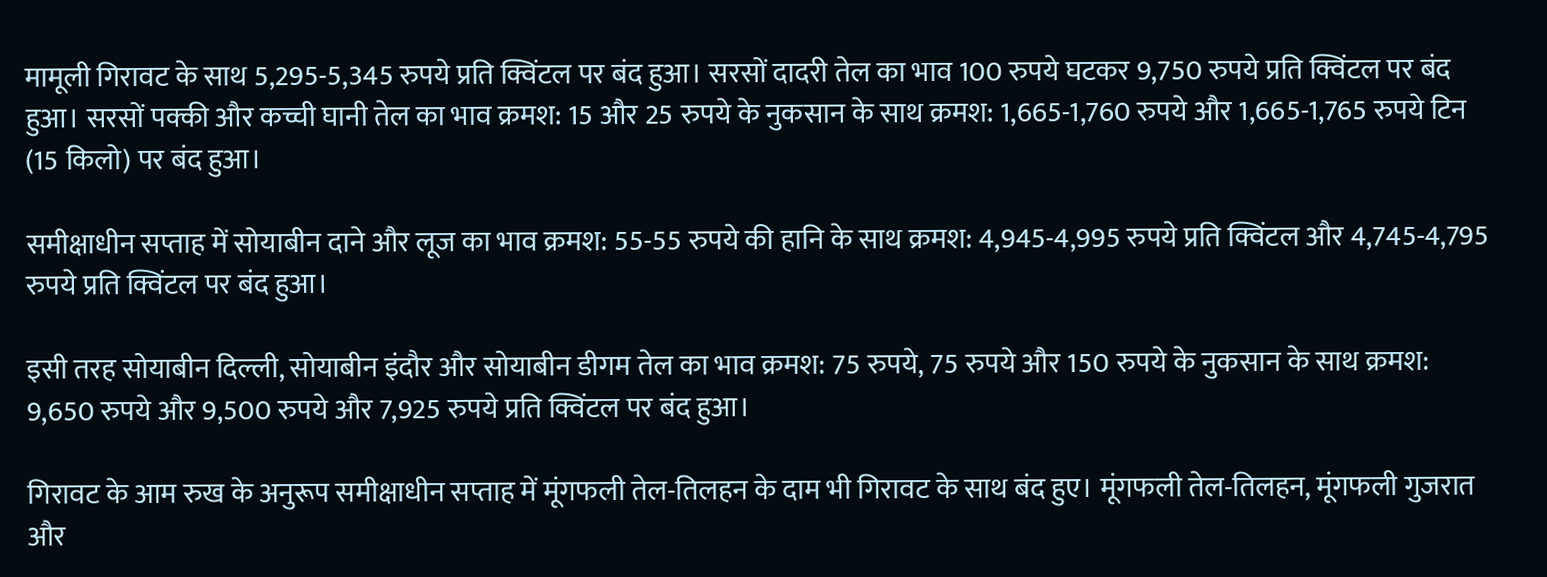मामूली गिरावट के साथ 5,295-5,345 रुपये प्रति क्विंटल पर बंद हुआ। सरसों दादरी तेल का भाव 100 रुपये घटकर 9,750 रुपये प्रति क्विंटल पर बंद हुआ। सरसों पक्की और कच्ची घानी तेल का भाव क्रमश: 15 और 25 रुपये के नुकसान के साथ क्रमश: 1,665-1,760 रुपये और 1,665-1,765 रुपये टिन (15 किलो) पर बंद हुआ।

समीक्षाधीन सप्ताह में सोयाबीन दाने और लूज का भाव क्रमश: 55-55 रुपये की हानि के साथ क्रमश: 4,945-4,995 रुपये प्रति क्विंटल और 4,745-4,795 रुपये प्रति क्विंटल पर बंद हुआ।

इसी तरह सोयाबीन दिल्ली, सोयाबीन इंदौर और सोयाबीन डीगम तेल का भाव क्रमश: 75 रुपये, 75 रुपये और 150 रुपये के नुकसान के साथ क्रमश: 9,650 रुपये और 9,500 रुपये और 7,925 रुपये प्रति क्विंटल पर बंद हुआ।

गिरावट के आम रुख के अनुरूप समीक्षाधीन सप्ताह में मूंगफली तेल-तिलहन के दाम भी गिरावट के साथ बंद हुए। मूंगफली तेल-तिलहन, मूंगफली गुजरात और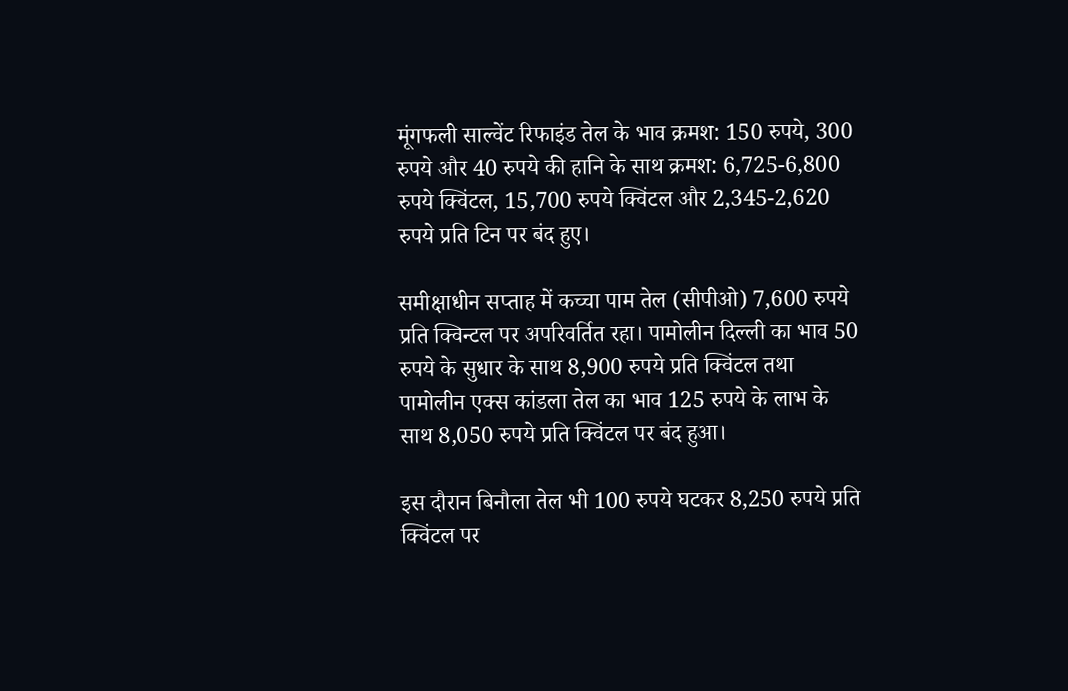मूंगफली साल्वेंट रिफाइंड तेल के भाव क्रमश: 150 रुपये, 300 रुपये और 40 रुपये की हानि के साथ क्रमश: 6,725-6,800 रुपये क्विंटल, 15,700 रुपये क्विंटल और 2,345-2,620 रुपये प्रति टिन पर बंद हुए।

समीक्षाधीन सप्ताह में कच्चा पाम तेल (सीपीओ) 7,600 रुपये प्रति क्विन्टल पर अपरिवर्तित रहा। पामोलीन दिल्ली का भाव 50 रुपये के सुधार के साथ 8,900 रुपये प्रति क्विंटल तथा पामोलीन एक्स कांडला तेल का भाव 125 रुपये के लाभ के साथ 8,050 रुपये प्रति क्विंटल पर बंद हुआ।

इस दौरान बिनौला तेल भी 100 रुपये घटकर 8,250 रुपये प्रति क्विंटल पर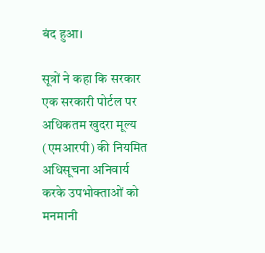बंद हुआ।

सूत्रों ने कहा कि सरकार एक सरकारी पोर्टल पर अधिकतम खुदरा मूल्य (एमआरपी) की नियमित अधिसूचना अनिवार्य करके उपभोक्ताओं को मनमानी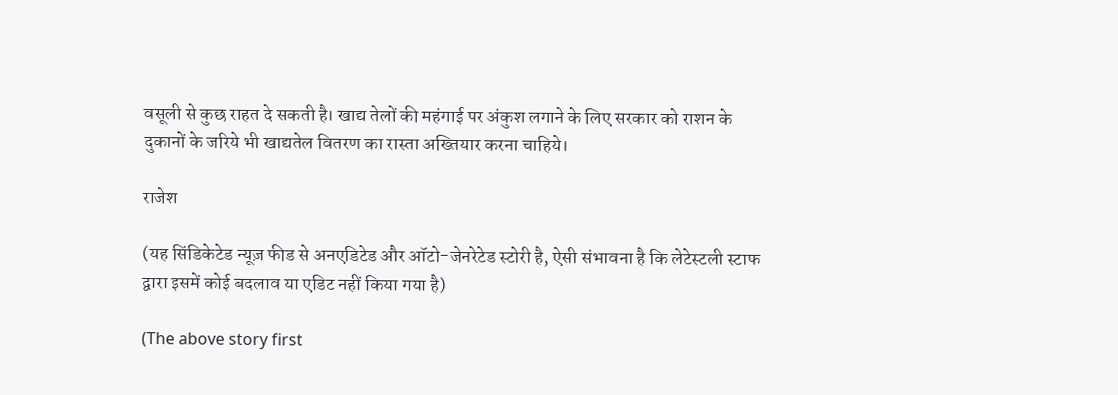वसूली से कुछ राहत दे सकती है। खाद्य तेलों की महंगाई पर अंकुश लगाने के लिए सरकार को राशन के दुकानों के जरिये भी खाद्यतेल वितरण का रास्ता अख्तियार करना चाहिये।

राजेश

(यह सिंडिकेटेड न्यूज़ फीड से अनएडिटेड और ऑटो-जेनरेटेड स्टोरी है, ऐसी संभावना है कि लेटेस्टली स्टाफ द्वारा इसमें कोई बदलाव या एडिट नहीं किया गया है)

(The above story first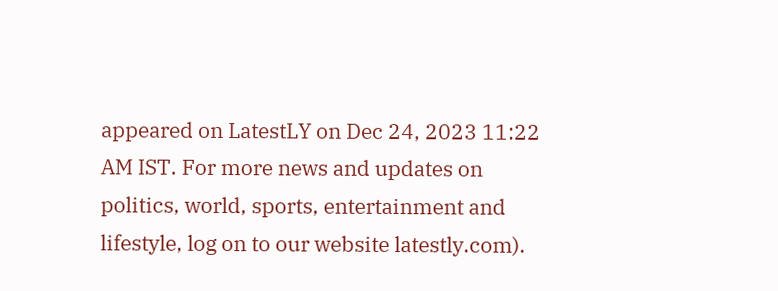appeared on LatestLY on Dec 24, 2023 11:22 AM IST. For more news and updates on politics, world, sports, entertainment and lifestyle, log on to our website latestly.com).